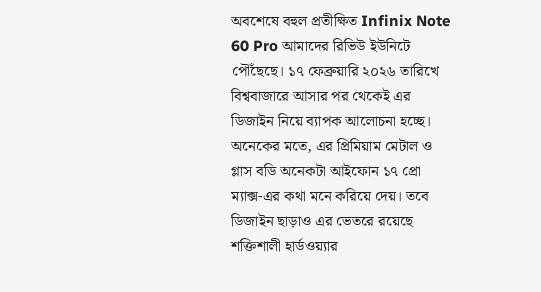অবশেষে বহুল প্রতীক্ষিত Infinix Note 60 Pro আমাদের রিভিউ ইউনিটে পৌঁছেছে। ১৭ ফেব্রুয়ারি ২০২৬ তারিখে বিশ্ববাজারে আসার পর থেকেই এর ডিজাইন নিয়ে ব্যাপক আলোচনা হচ্ছে। অনেকের মতে, এর প্রিমিয়াম মেটাল ও গ্লাস বডি অনেকটা আইফোন ১৭ প্রো ম্যাক্স-এর কথা মনে করিয়ে দেয়। তবে ডিজাইন ছাড়াও এর ভেতরে রয়েছে শক্তিশালী হার্ডওয়্যার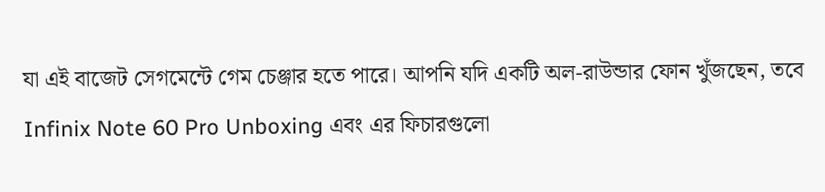যা এই বাজেট সেগমেন্টে গেম চেঞ্জার হতে পারে। আপনি যদি একটি অল-রাউন্ডার ফোন খুঁজছেন, তবে Infinix Note 60 Pro Unboxing এবং এর ফিচারগুলো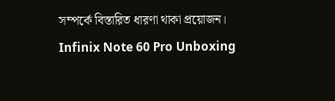সম্পর্কে বিস্তারিত ধারণা থাকা প্রয়োজন।
Infinix Note 60 Pro Unboxing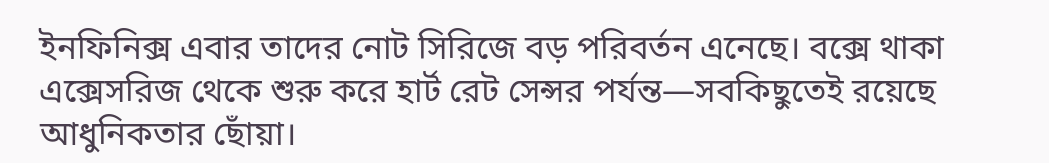ইনফিনিক্স এবার তাদের নোট সিরিজে বড় পরিবর্তন এনেছে। বক্সে থাকা এক্সেসরিজ থেকে শুরু করে হার্ট রেট সেন্সর পর্যন্ত—সবকিছুতেই রয়েছে আধুনিকতার ছোঁয়া।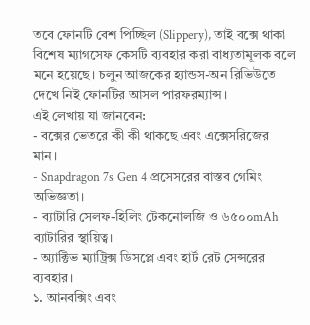তবে ফোনটি বেশ পিচ্ছিল (Slippery), তাই বক্সে থাকা বিশেষ ম্যাগসেফ কেসটি ব্যবহার করা বাধ্যতামূলক বলে মনে হয়েছে। চলুন আজকের হ্যান্ডস-অন রিভিউতে দেখে নিই ফোনটির আসল পারফরম্যান্স।
এই লেখায় যা জানবেন:
- বক্সের ভেতরে কী কী থাকছে এবং এক্সেসরিজের মান।
- Snapdragon 7s Gen 4 প্রসেসরের বাস্তব গেমিং অভিজ্ঞতা।
- ব্যাটারি সেলফ-হিলিং টেকনোলজি ও ৬৫০০mAh ব্যাটারির স্থায়িত্ব।
- অ্যাক্টিভ ম্যাট্রিক্স ডিসপ্লে এবং হার্ট রেট সেন্সরের ব্যবহার।
১. আনবক্সিং এবং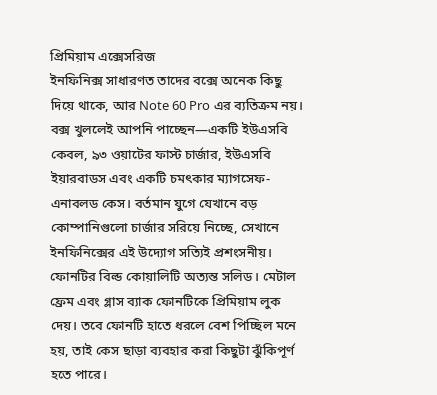প্রিমিয়াম এক্সেসরিজ
ইনফিনিক্স সাধারণত তাদের বক্সে অনেক কিছু দিয়ে থাকে, আর Note 60 Pro এর ব্যতিক্রম নয়। বক্স খুললেই আপনি পাচ্ছেন—একটি ইউএসবি কেবল, ৯৩ ওয়াটের ফাস্ট চার্জার, ইউএসবি ইয়ারবাডস এবং একটি চমৎকার ম্যাগসেফ-এনাবলড কেস। বর্তমান যুগে যেখানে বড় কোম্পানিগুলো চার্জার সরিয়ে নিচ্ছে, সেখানে ইনফিনিক্সের এই উদ্যোগ সত্যিই প্রশংসনীয়।
ফোনটির বিল্ড কোয়ালিটি অত্যন্ত সলিড। মেটাল ফ্রেম এবং গ্লাস ব্যাক ফোনটিকে প্রিমিয়াম লুক দেয়। তবে ফোনটি হাতে ধরলে বেশ পিচ্ছিল মনে হয়, তাই কেস ছাড়া ব্যবহার করা কিছুটা ঝুঁকিপূর্ণ হতে পারে।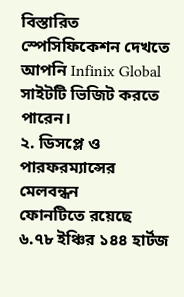বিস্তারিত স্পেসিফিকেশন দেখতে আপনি Infinix Global সাইটটি ভিজিট করতে পারেন।
২. ডিসপ্লে ও পারফরম্যান্সের মেলবন্ধন
ফোনটিতে রয়েছে ৬.৭৮ ইঞ্চির ১৪৪ হার্টজ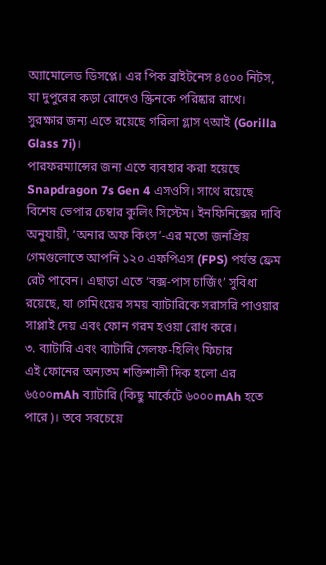অ্যামোলেড ডিসপ্লে। এর পিক ব্রাইটনেস ৪৫০০ নিটস, যা দুপুরের কড়া রোদেও স্ক্রিনকে পরিষ্কার রাখে। সুরক্ষার জন্য এতে রয়েছে গরিলা গ্লাস ৭আই (Gorilla Glass 7i)।
পারফরম্যান্সের জন্য এতে ব্যবহার করা হয়েছে Snapdragon 7s Gen 4 এসওসি। সাথে রয়েছে বিশেষ ভেপার চেম্বার কুলিং সিস্টেম। ইনফিনিক্সের দাবি অনুযায়ী, ‘অনার অফ কিংস’-এর মতো জনপ্রিয় গেমগুলোতে আপনি ১২০ এফপিএস (FPS) পর্যন্ত ফ্রেম রেট পাবেন। এছাড়া এতে ‘বক্স-পাস চার্জিং’ সুবিধা রয়েছে, যা গেমিংয়ের সময় ব্যাটারিকে সরাসরি পাওয়ার সাপ্লাই দেয় এবং ফোন গরম হওয়া রোধ করে।
৩. ব্যাটারি এবং ব্যাটারি সেলফ-হিলিং ফিচার
এই ফোনের অন্যতম শক্তিশালী দিক হলো এর ৬৫০০mAh ব্যাটারি (কিছু মার্কেটে ৬০০০mAh হতে পারে)। তবে সবচেয়ে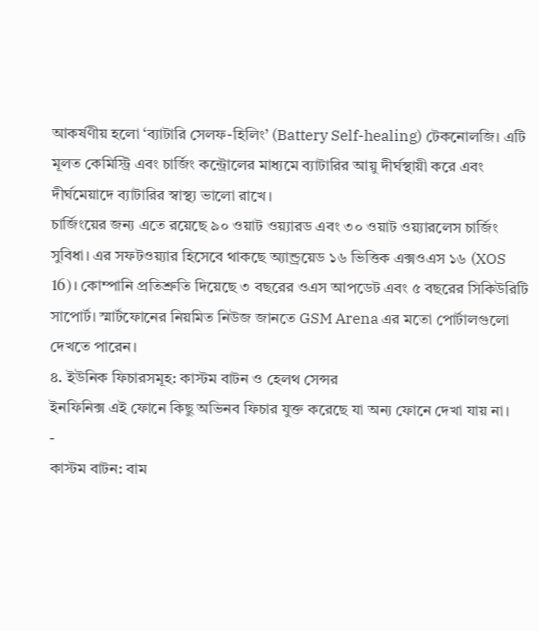আকর্ষণীয় হলো ‘ব্যাটারি সেলফ-হিলিং’ (Battery Self-healing) টেকনোলজি। এটি মূলত কেমিস্ট্রি এবং চার্জিং কন্ট্রোলের মাধ্যমে ব্যাটারির আয়ু দীর্ঘস্থায়ী করে এবং দীর্ঘমেয়াদে ব্যাটারির স্বাস্থ্য ভালো রাখে।
চার্জিংয়ের জন্য এতে রয়েছে ৯০ ওয়াট ওয়্যারড এবং ৩০ ওয়াট ওয়্যারলেস চার্জিং সুবিধা। এর সফটওয়্যার হিসেবে থাকছে অ্যান্ড্রয়েড ১৬ ভিত্তিক এক্সওএস ১৬ (XOS 16)। কোম্পানি প্রতিশ্রুতি দিয়েছে ৩ বছরের ওএস আপডেট এবং ৫ বছরের সিকিউরিটি সাপোর্ট। স্মার্টফোনের নিয়মিত নিউজ জানতে GSM Arena এর মতো পোর্টালগুলো দেখতে পারেন।
৪. ইউনিক ফিচারসমূহ: কাস্টম বাটন ও হেলথ সেন্সর
ইনফিনিক্স এই ফোনে কিছু অভিনব ফিচার যুক্ত করেছে যা অন্য ফোনে দেখা যায় না।
-
কাস্টম বাটন: বাম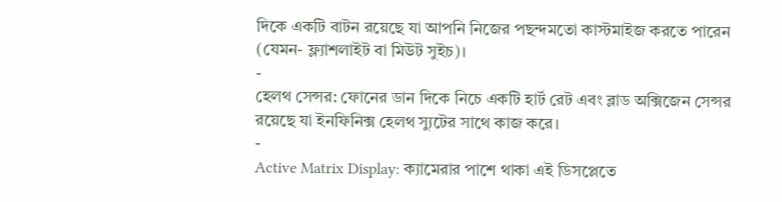দিকে একটি বাটন রয়েছে যা আপনি নিজের পছন্দমতো কাস্টমাইজ করতে পারেন (যেমন- ফ্ল্যাশলাইট বা মিউট সুইচ)।
-
হেলথ সেন্সর: ফোনের ডান দিকে নিচে একটি হার্ট রেট এবং ব্লাড অক্সিজেন সেন্সর রয়েছে যা ইনফিনিক্স হেলথ স্যুটের সাথে কাজ করে।
-
Active Matrix Display: ক্যামেরার পাশে থাকা এই ডিসপ্লেতে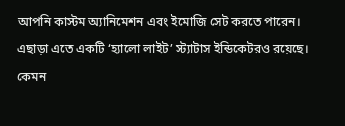আপনি কাস্টম অ্যানিমেশন এবং ইমোজি সেট করতে পারেন। এছাড়া এতে একটি ‘হ্যালো লাইট’ স্ট্যাটাস ইন্ডিকেটরও রয়েছে।
কেমন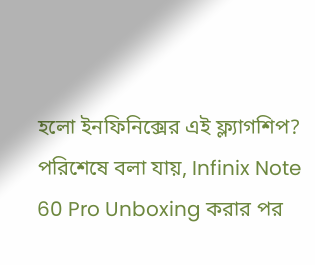হলো ইনফিনিক্সের এই ফ্ল্যাগশিপ?
পরিশেষে বলা যায়, Infinix Note 60 Pro Unboxing করার পর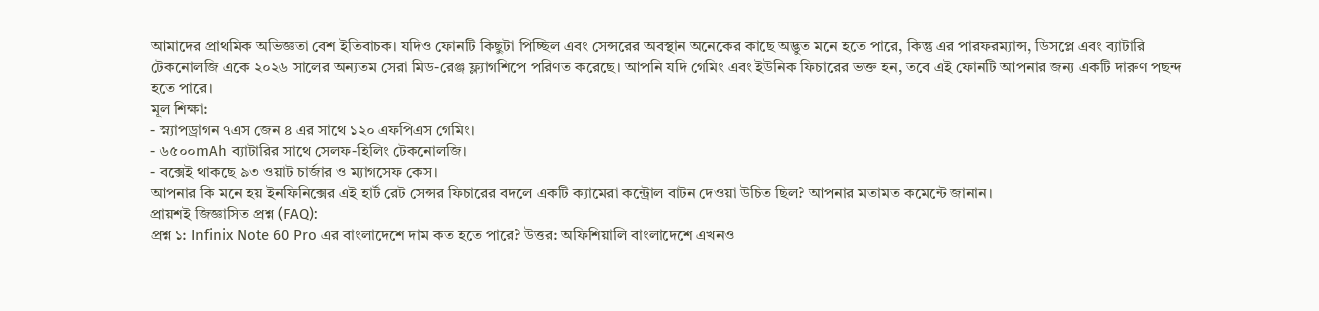আমাদের প্রাথমিক অভিজ্ঞতা বেশ ইতিবাচক। যদিও ফোনটি কিছুটা পিচ্ছিল এবং সেন্সরের অবস্থান অনেকের কাছে অদ্ভুত মনে হতে পারে, কিন্তু এর পারফরম্যান্স, ডিসপ্লে এবং ব্যাটারি টেকনোলজি একে ২০২৬ সালের অন্যতম সেরা মিড-রেঞ্জ ফ্ল্যাগশিপে পরিণত করেছে। আপনি যদি গেমিং এবং ইউনিক ফিচারের ভক্ত হন, তবে এই ফোনটি আপনার জন্য একটি দারুণ পছন্দ হতে পারে।
মূল শিক্ষা:
- স্ন্যাপড্রাগন ৭এস জেন ৪ এর সাথে ১২০ এফপিএস গেমিং।
- ৬৫০০mAh ব্যাটারির সাথে সেলফ-হিলিং টেকনোলজি।
- বক্সেই থাকছে ৯৩ ওয়াট চার্জার ও ম্যাগসেফ কেস।
আপনার কি মনে হয় ইনফিনিক্সের এই হার্ট রেট সেন্সর ফিচারের বদলে একটি ক্যামেরা কন্ট্রোল বাটন দেওয়া উচিত ছিল? আপনার মতামত কমেন্টে জানান।
প্রায়শই জিজ্ঞাসিত প্রশ্ন (FAQ):
প্রশ্ন ১: Infinix Note 60 Pro এর বাংলাদেশে দাম কত হতে পারে? উত্তর: অফিশিয়ালি বাংলাদেশে এখনও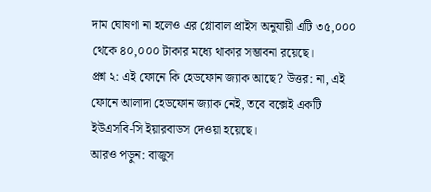দাম ঘোষণা না হলেও এর গ্লোবাল প্রাইস অনুযায়ী এটি ৩৫,০০০ থেকে ৪০,০০০ টাকার মধ্যে থাকার সম্ভাবনা রয়েছে।
প্রশ্ন ২: এই ফোনে কি হেডফোন জ্যাক আছে? উত্তর: না, এই ফোনে আলাদা হেডফোন জ্যাক নেই, তবে বক্সেই একটি ইউএসবি-সি ইয়ারবাডস দেওয়া হয়েছে।
আরও পড়ুন: বাজুস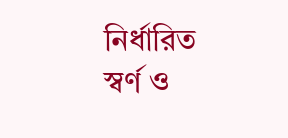নির্ধারিত স্বর্ণ ও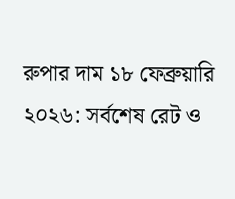রুপার দাম ১৮ ফেব্রুয়ারি ২০২৬: সর্বশেষ রেট ও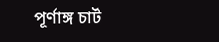পূর্ণাঙ্গ চার্ট